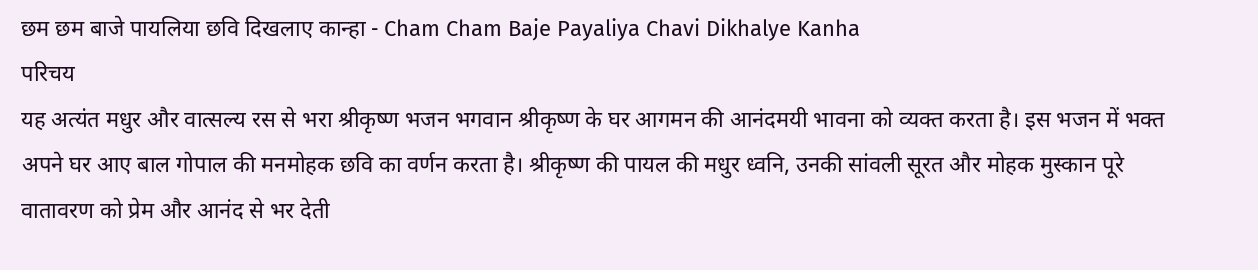छम छम बाजे पायलिया छवि दिखलाए कान्हा - Cham Cham Baje Payaliya Chavi Dikhalye Kanha
परिचय
यह अत्यंत मधुर और वात्सल्य रस से भरा श्रीकृष्ण भजन भगवान श्रीकृष्ण के घर आगमन की आनंदमयी भावना को व्यक्त करता है। इस भजन में भक्त अपने घर आए बाल गोपाल की मनमोहक छवि का वर्णन करता है। श्रीकृष्ण की पायल की मधुर ध्वनि, उनकी सांवली सूरत और मोहक मुस्कान पूरे वातावरण को प्रेम और आनंद से भर देती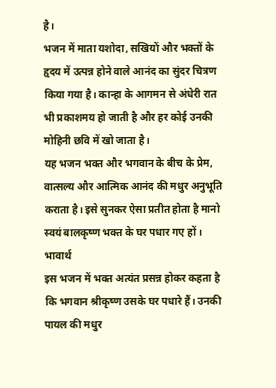है।
भजन में माता यशोदा, सखियों और भक्तों के हृदय में उत्पन्न होने वाले आनंद का सुंदर चित्रण किया गया है। कान्हा के आगमन से अंधेरी रात भी प्रकाशमय हो जाती है और हर कोई उनकी मोहिनी छवि में खो जाता है।
यह भजन भक्त और भगवान के बीच के प्रेम, वात्सल्य और आत्मिक आनंद की मधुर अनुभूति कराता है। इसे सुनकर ऐसा प्रतीत होता है मानो स्वयं बालकृष्ण भक्त के घर पधार गए हों।
भावार्थ
इस भजन में भक्त अत्यंत प्रसन्न होकर कहता है कि भगवान श्रीकृष्ण उसके घर पधारे हैं। उनकी पायल की मधुर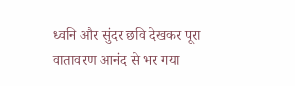ध्वनि और सुंदर छवि देखकर पूरा वातावरण आनंद से भर गया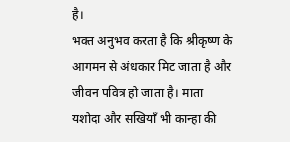है।
भक्त अनुभव करता है कि श्रीकृष्ण के आगमन से अंधकार मिट जाता है और जीवन पवित्र हो जाता है। माता यशोदा और सखियाँ भी कान्हा की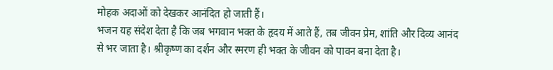मोहक अदाओं को देखकर आनंदित हो जाती हैं।
भजन यह संदेश देता है कि जब भगवान भक्त के हृदय में आते हैं, तब जीवन प्रेम, शांति और दिव्य आनंद से भर जाता है। श्रीकृष्ण का दर्शन और स्मरण ही भक्त के जीवन को पावन बना देता है।